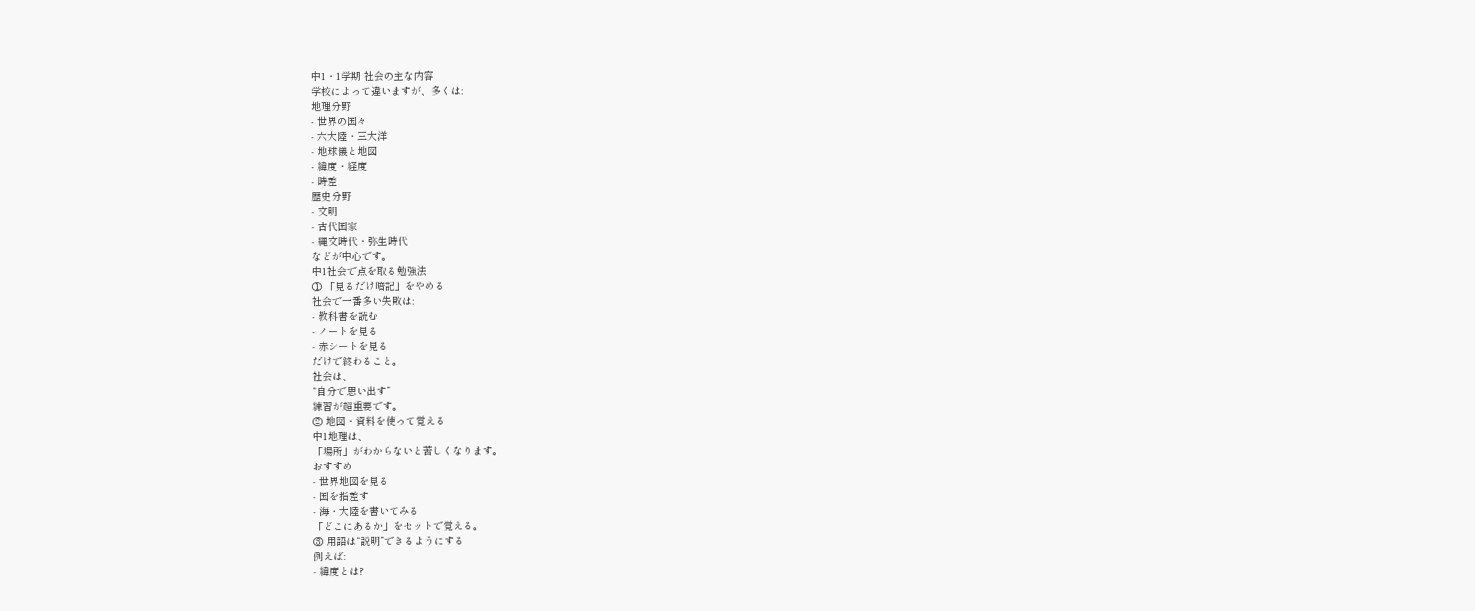中1・1学期 社会の主な内容
学校によって違いますが、多くは:
地理分野
- 世界の国々
- 六大陸・三大洋
- 地球儀と地図
- 緯度・経度
- 時差
歴史分野
- 文明
- 古代国家
- 縄文時代・弥生時代
などが中心です。
中1社会で点を取る勉強法
① 「見るだけ暗記」をやめる
社会で一番多い失敗は:
- 教科書を読む
- ノートを見る
- 赤シートを見る
だけで終わること。
社会は、
“自分で思い出す”
練習が超重要です。
② 地図・資料を使って覚える
中1地理は、
「場所」がわからないと苦しくなります。
おすすめ
- 世界地図を見る
- 国を指差す
- 海・大陸を書いてみる
「どこにあるか」をセットで覚える。
③ 用語は“説明”できるようにする
例えば:
- 緯度とは?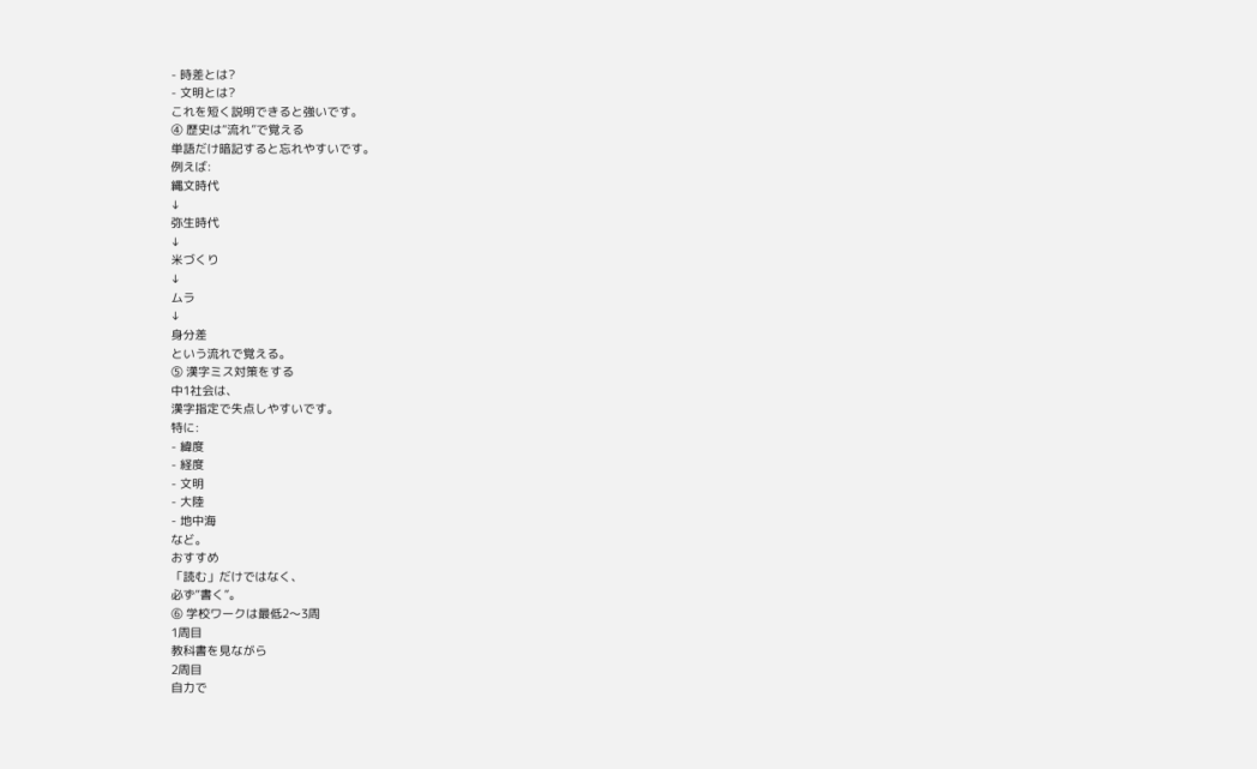- 時差とは?
- 文明とは?
これを短く説明できると強いです。
④ 歴史は“流れ”で覚える
単語だけ暗記すると忘れやすいです。
例えば:
縄文時代
↓
弥生時代
↓
米づくり
↓
ムラ
↓
身分差
という流れで覚える。
⑤ 漢字ミス対策をする
中1社会は、
漢字指定で失点しやすいです。
特に:
- 緯度
- 経度
- 文明
- 大陸
- 地中海
など。
おすすめ
「読む」だけではなく、
必ず“書く”。
⑥ 学校ワークは最低2〜3周
1周目
教科書を見ながら
2周目
自力で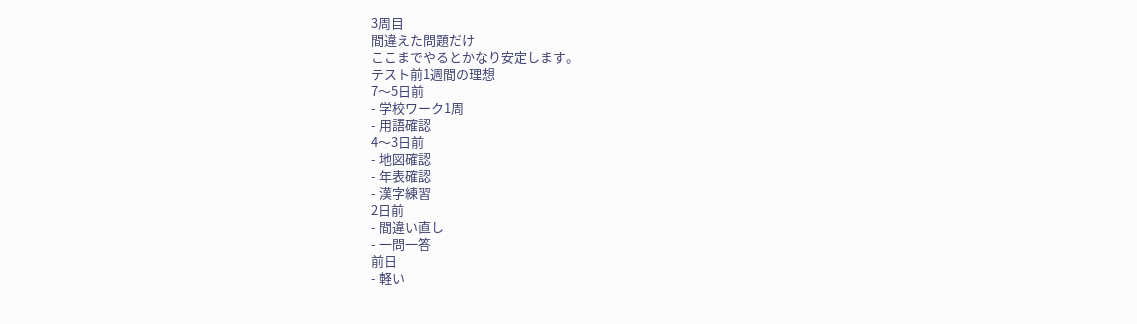3周目
間違えた問題だけ
ここまでやるとかなり安定します。
テスト前1週間の理想
7〜5日前
- 学校ワーク1周
- 用語確認
4〜3日前
- 地図確認
- 年表確認
- 漢字練習
2日前
- 間違い直し
- 一問一答
前日
- 軽い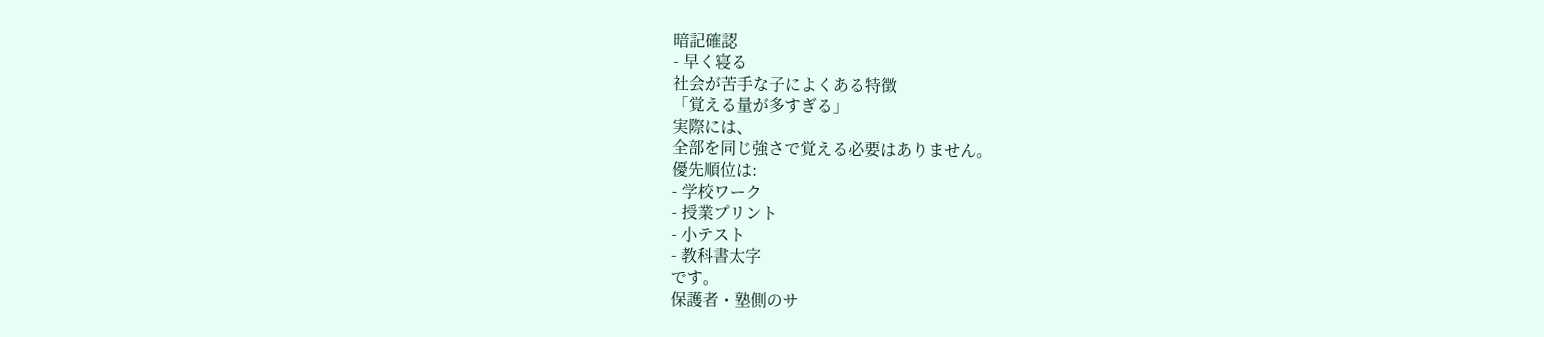暗記確認
- 早く寝る
社会が苦手な子によくある特徴
「覚える量が多すぎる」
実際には、
全部を同じ強さで覚える必要はありません。
優先順位は:
- 学校ワーク
- 授業プリント
- 小テスト
- 教科書太字
です。
保護者・塾側のサ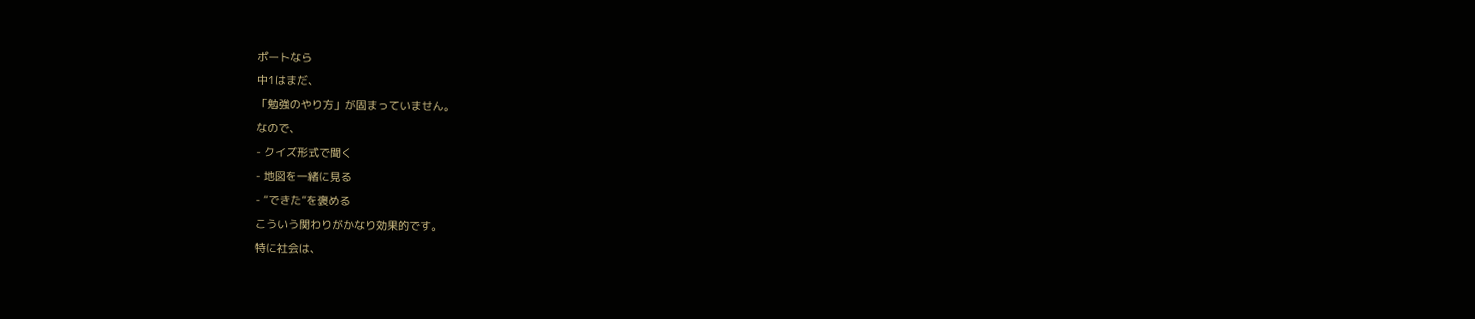ポートなら
中1はまだ、
「勉強のやり方」が固まっていません。
なので、
- クイズ形式で聞く
- 地図を一緒に見る
- “できた”を褒める
こういう関わりがかなり効果的です。
特に社会は、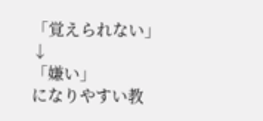「覚えられない」
↓
「嫌い」
になりやすい教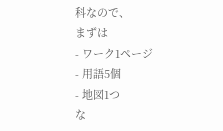科なので、
まずは
- ワーク1ページ
- 用語5個
- 地図1つ
な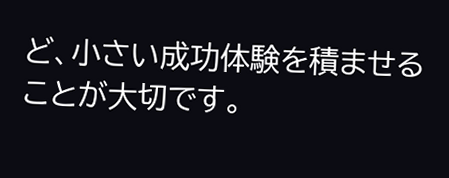ど、小さい成功体験を積ませることが大切です。